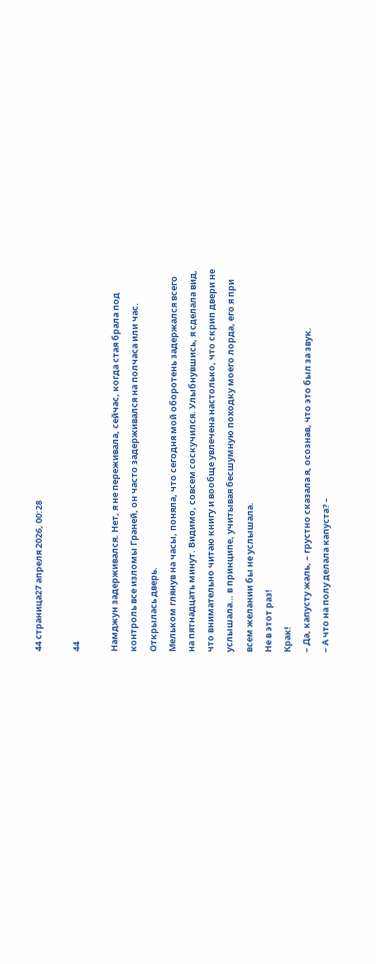44 страница27 апреля 2026, 00:28

44

Намджун задерживался. Нет, я не переживала, сейчас, когда стая брала под контроль все изломы Граней, он часто задерживался на полчаса или час.
Открылась дверь.
Мельком глянув на часы, поняла, что сегодня мой оборотень задержался всего на пятнадцать минут. Видимо, совсем соскучился. Улыбнувшись, я сделала вид, что внимательно читаю книгу и вообще увлечена настолько, что скрип двери не услышала… в принципе, учитывая бесшумную походку моего лорда, его я при всем желании бы не услышала.
Не в этот раз!
Крак!
– Да, капусту жаль, – грустно сказала я, осознав, что это был за звук.
– А что на полу делала капуста? –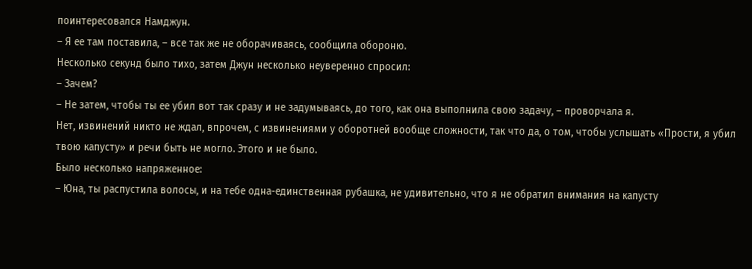поинтересовался Намджун.
– Я ее там поставила, – все так же не оборачиваясь, сообщила обороню.
Несколько секунд было тихо, затем Джун несколько неуверенно спросил:
– Зачем?
– Не затем, чтобы ты ее убил вот так сразу и не задумываясь, до того, как она выполнила свою задачу, – проворчала я.
Нет, извинений никто не ждал, впрочем, с извинениями у оборотней вообще сложности, так что да, о том, чтобы услышать «Прости, я убил твою капусту» и речи быть не могло. Этого и не было.
Было несколько напряженное:
– Юна, ты распустила волосы, и на тебе одна-единственная рубашка, не удивительно, что я не обратил внимания на капусту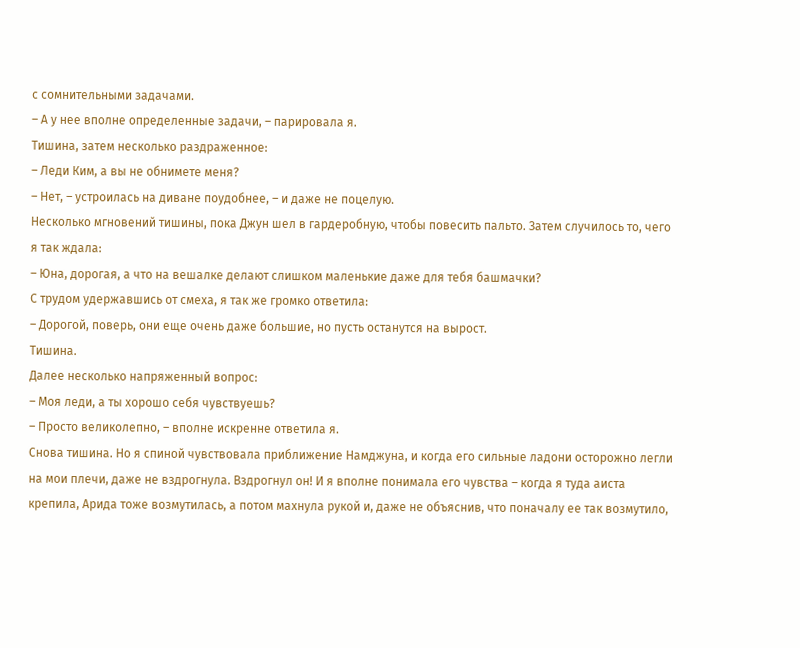с сомнительными задачами.
– А у нее вполне определенные задачи, – парировала я.
Тишина, затем несколько раздраженное:
– Леди Ким, а вы не обнимете меня?
– Нет, – устроилась на диване поудобнее, – и даже не поцелую.
Несколько мгновений тишины, пока Джун шел в гардеробную, чтобы повесить пальто. Затем случилось то, чего я так ждала:
– Юна, дорогая, а что на вешалке делают слишком маленькие даже для тебя башмачки?
С трудом удержавшись от смеха, я так же громко ответила:
– Дорогой, поверь, они еще очень даже большие, но пусть останутся на вырост.
Тишина.
Далее несколько напряженный вопрос:
– Моя леди, а ты хорошо себя чувствуешь?
– Просто великолепно, – вполне искренне ответила я.
Снова тишина. Но я спиной чувствовала приближение Намджуна, и когда его сильные ладони осторожно легли на мои плечи, даже не вздрогнула. Вздрогнул он! И я вполне понимала его чувства – когда я туда аиста крепила, Арида тоже возмутилась, а потом махнула рукой и, даже не объяснив, что поначалу ее так возмутило,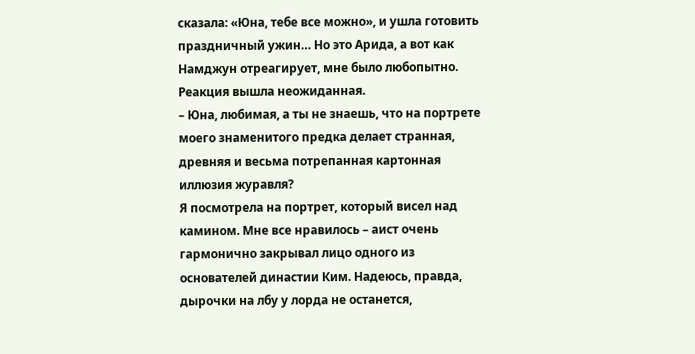сказала: «Юна, тебе все можно», и ушла готовить праздничный ужин… Но это Арида, а вот как Намджун отреагирует, мне было любопытно.
Реакция вышла неожиданная.
– Юна, любимая, а ты не знаешь, что на портрете моего знаменитого предка делает странная, древняя и весьма потрепанная картонная иллюзия журавля?
Я посмотрела на портрет, который висел над камином. Мне все нравилось – аист очень гармонично закрывал лицо одного из основателей династии Ким. Надеюсь, правда, дырочки на лбу у лорда не останется,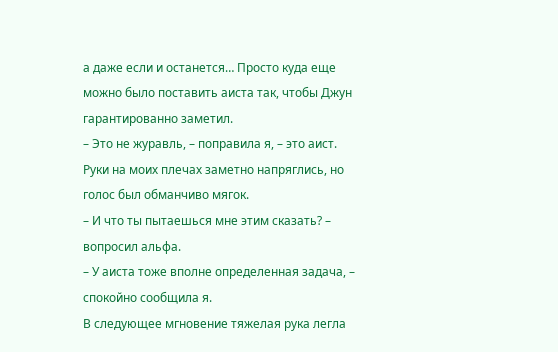а даже если и останется… Просто куда еще можно было поставить аиста так, чтобы Джун гарантированно заметил.
– Это не журавль, – поправила я, – это аист.
Руки на моих плечах заметно напряглись, но голос был обманчиво мягок.
– И что ты пытаешься мне этим сказать? – вопросил альфа.
– У аиста тоже вполне определенная задача, – спокойно сообщила я.
В следующее мгновение тяжелая рука легла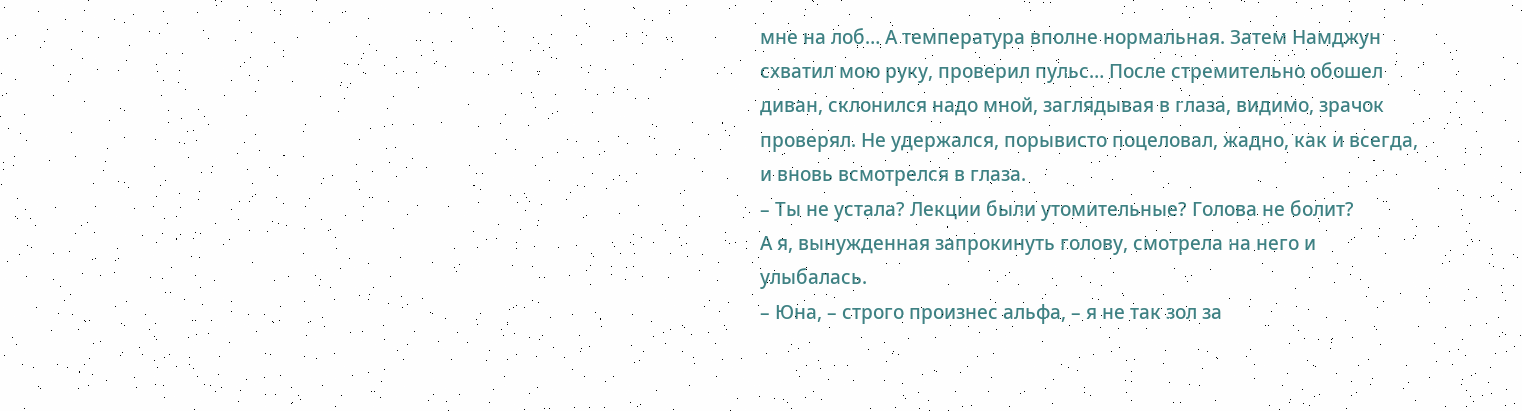мне на лоб… А температура вполне нормальная. Затем Намджун схватил мою руку, проверил пульс… После стремительно обошел диван, склонился надо мной, заглядывая в глаза, видимо, зрачок проверял. Не удержался, порывисто поцеловал, жадно, как и всегда, и вновь всмотрелся в глаза.
– Ты не устала? Лекции были утомительные? Голова не болит?
А я, вынужденная запрокинуть голову, смотрела на него и улыбалась.
– Юна, – строго произнес альфа, – я не так зол за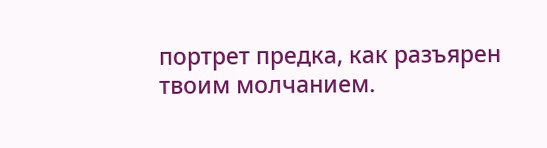портрет предка, как разъярен твоим молчанием.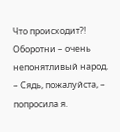Что происходит?!
Оборотни – очень непонятливый народ.
– Сядь, пожалуйста, – попросила я.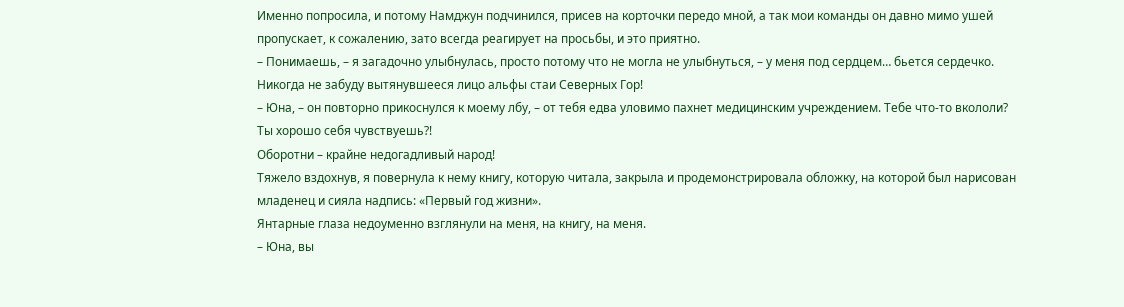Именно попросила, и потому Намджун подчинился, присев на корточки передо мной, а так мои команды он давно мимо ушей пропускает, к сожалению, зато всегда реагирует на просьбы, и это приятно.
– Понимаешь, – я загадочно улыбнулась, просто потому что не могла не улыбнуться, – у меня под сердцем… бьется сердечко.
Никогда не забуду вытянувшееся лицо альфы стаи Северных Гор!
– Юна, – он повторно прикоснулся к моему лбу, – от тебя едва уловимо пахнет медицинским учреждением. Тебе что-то вкололи? Ты хорошо себя чувствуешь?!
Оборотни – крайне недогадливый народ!
Тяжело вздохнув, я повернула к нему книгу, которую читала, закрыла и продемонстрировала обложку, на которой был нарисован младенец и сияла надпись: «Первый год жизни».
Янтарные глаза недоуменно взглянули на меня, на книгу, на меня.
– Юна, вы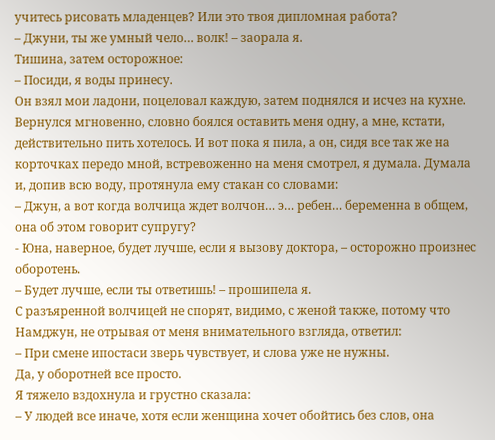учитесь рисовать младенцев? Или это твоя дипломная работа?
– Джуни, ты же умный чело… волк! – заорала я.
Тишина, затем осторожное:
– Посиди, я воды принесу.
Он взял мои ладони, поцеловал каждую, затем поднялся и исчез на кухне. Вернулся мгновенно, словно боялся оставить меня одну, а мне, кстати, действительно пить хотелось. И вот пока я пила, а он, сидя все так же на корточках передо мной, встревоженно на меня смотрел, я думала. Думала и, допив всю воду, протянула ему стакан со словами:
– Джун, а вот когда волчица ждет волчон… э… ребен… беременна в общем, она об этом говорит супругу?
- Юна, наверное, будет лучше, если я вызову доктора, – осторожно произнес оборотень.
– Будет лучше, если ты ответишь! – прошипела я.
С разъяренной волчицей не спорят, видимо, с женой также, потому что Намджун, не отрывая от меня внимательного взгляда, ответил:
– При смене ипостаси зверь чувствует, и слова уже не нужны.
Да, у оборотней все просто.
Я тяжело вздохнула и грустно сказала:
– У людей все иначе, хотя если женщина хочет обойтись без слов, она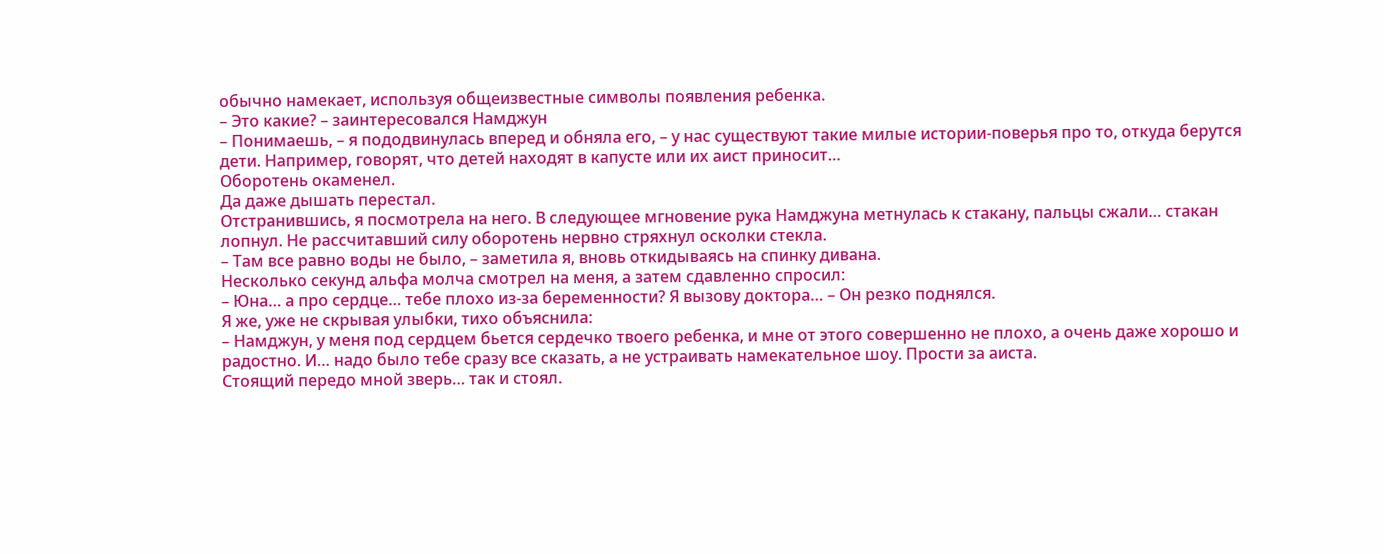обычно намекает, используя общеизвестные символы появления ребенка.
– Это какие? – заинтересовался Намджун
– Понимаешь, – я пододвинулась вперед и обняла его, – у нас существуют такие милые истории-поверья про то, откуда берутся дети. Например, говорят, что детей находят в капусте или их аист приносит…
Оборотень окаменел.
Да даже дышать перестал.
Отстранившись, я посмотрела на него. В следующее мгновение рука Намджуна метнулась к стакану, пальцы сжали… стакан лопнул. Не рассчитавший силу оборотень нервно стряхнул осколки стекла.
– Там все равно воды не было, – заметила я, вновь откидываясь на спинку дивана.
Несколько секунд альфа молча смотрел на меня, а затем сдавленно спросил:
– Юна… а про сердце… тебе плохо из-за беременности? Я вызову доктора… – Он резко поднялся.
Я же, уже не скрывая улыбки, тихо объяснила:
– Намджун, у меня под сердцем бьется сердечко твоего ребенка, и мне от этого совершенно не плохо, а очень даже хорошо и радостно. И… надо было тебе сразу все сказать, а не устраивать намекательное шоу. Прости за аиста.
Стоящий передо мной зверь… так и стоял.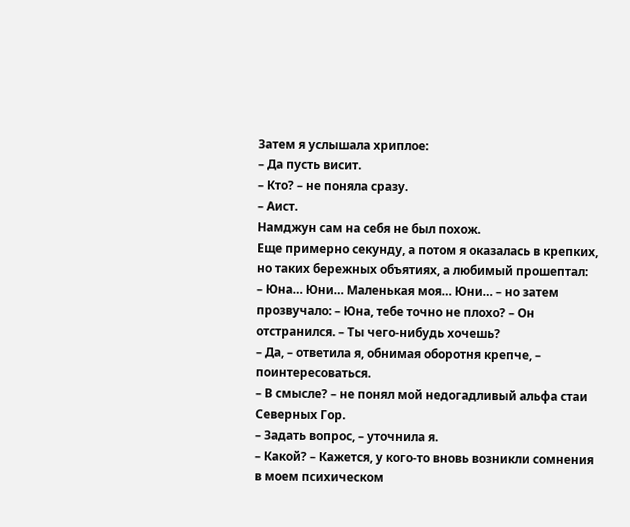Затем я услышала хриплое:
– Да пусть висит.
– Кто? – не поняла сразу.
– Аист.
Намджун сам на себя не был похож.
Еще примерно секунду, а потом я оказалась в крепких, но таких бережных объятиях, а любимый прошептал:
– Юна… Юни… Маленькая моя… Юни… – но затем прозвучало: – Юна, тебе точно не плохо? – Он отстранился. – Ты чего-нибудь хочешь?
– Да, – ответила я, обнимая оборотня крепче, – поинтересоваться.
– В смысле? – не понял мой недогадливый альфа стаи Северных Гор.
– Задать вопрос, – уточнила я.
– Какой? – Кажется, у кого-то вновь возникли сомнения в моем психическом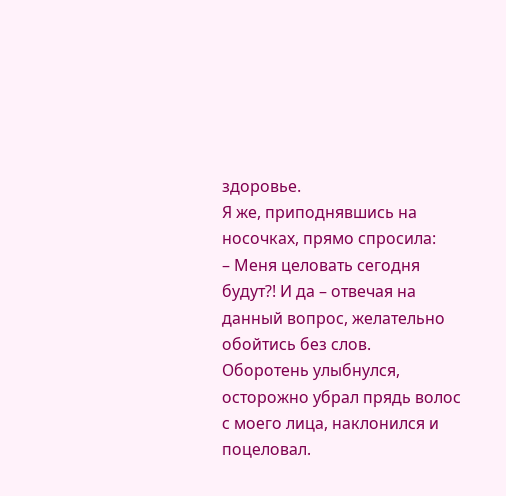здоровье.
Я же, приподнявшись на носочках, прямо спросила:
– Меня целовать сегодня будут?! И да – отвечая на данный вопрос, желательно обойтись без слов.
Оборотень улыбнулся, осторожно убрал прядь волос с моего лица, наклонился и поцеловал.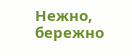Нежно, бережно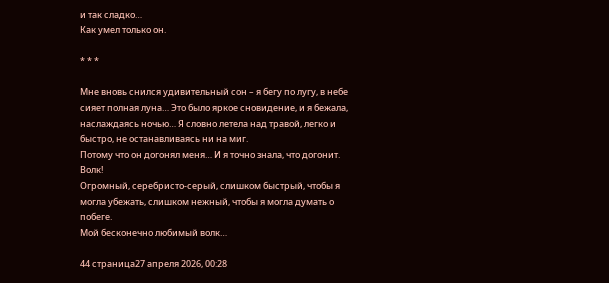и так сладко…
Как умел только он.

* * *

Мне вновь снился удивительный сон – я бегу по лугу, в небе сияет полная луна… Это было яркое сновидение, и я бежала, наслаждаясь ночью… Я словно летела над травой, легко и быстро, не останавливаясь ни на миг.
Потому что он догонял меня… И я точно знала, что догонит.
Волк!
Огромный, серебристо-серый, слишком быстрый, чтобы я могла убежать, слишком нежный, чтобы я могла думать о побеге.
Мой бесконечно любимый волк…

44 страница27 апреля 2026, 00:28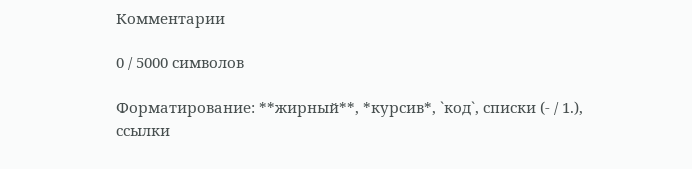Комментарии

0 / 5000 символов

Форматирование: **жирный**, *курсив*, `код`, списки (- / 1.), ссылки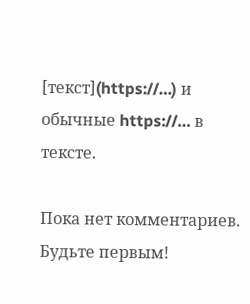[текст](https://…) и обычные https://… в тексте.

Пока нет комментариев. Будьте первым!